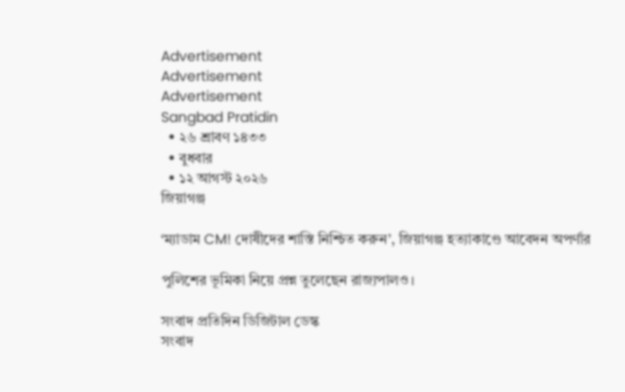Advertisement
Advertisement
Advertisement
Sangbad Pratidin
  • ২৬ শ্রাবণ ১৪৩৩
  • বুধবার
  • ১২ আগস্ট ২০২৬
জিয়াগঞ্জ

‘ম্যাডাম CM! দোষীদের শাস্তি নিশ্চিত করুন’, জিয়াগঞ্জ হত্যাকাণ্ডে আবেদন অপর্ণার

পুলিশের ভূমিকা নিয়ে প্রশ্ন তুলেছেন রাজ্যপালও।

সংবাদ প্রতিদিন ডিজিটাল ডেস্ক
সংবাদ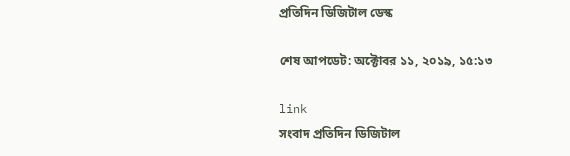প্রতিদিন ডিজিটাল ডেস্ক

শেষ আপডেট: অক্টোবর ১১, ২০১৯, ১৫:১৩

link
সংবাদ প্রতিদিন ডিজিটাল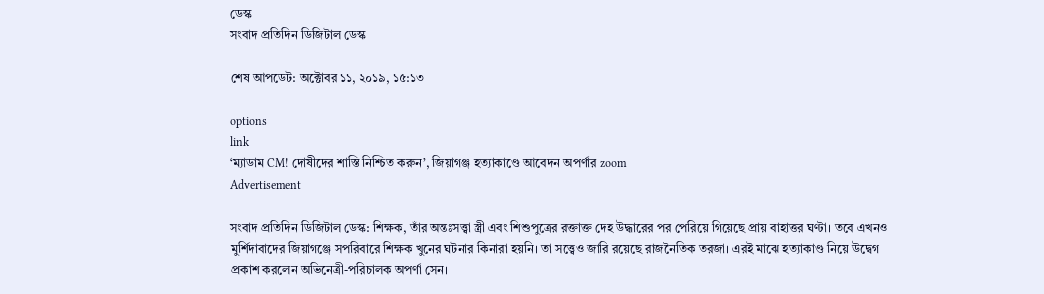ডেস্ক
সংবাদ প্রতিদিন ডিজিটাল ডেস্ক

শেষ আপডেট: অক্টোবর ১১, ২০১৯, ১৫:১৩

options
link
‘ম্যাডাম CM! দোষীদের শাস্তি নিশ্চিত করুন’, জিয়াগঞ্জ হত্যাকাণ্ডে আবেদন অপর্ণার zoom
Advertisement

সংবাদ প্রতিদিন ডিজিটাল ডেস্ক: শিক্ষক, তাঁর অন্তঃসত্ত্বা স্ত্রী এবং শিশুপুত্রের রক্তাক্ত দেহ উদ্ধারের পর পেরিয়ে গিয়েছে প্রায় বাহাত্তর ঘণ্টা। তবে এখনও মুর্শিদাবাদের জিয়াগঞ্জে সপরিবারে শিক্ষক খুনের ঘটনার কিনারা হয়নি। তা সত্ত্বেও জারি রয়েছে রাজনৈতিক তরজা। এরই মাঝে হত্যাকাণ্ড নিয়ে উদ্বেগ প্রকাশ করলেন অভিনেত্রী-পরিচালক অপর্ণা সেন।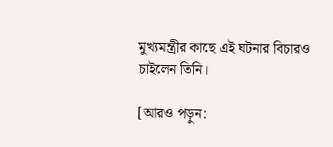মুখ্যমন্ত্রীর কাছে এই ঘটনার বিচারও চাইলেন তিনি।

[আরও পড়ুন: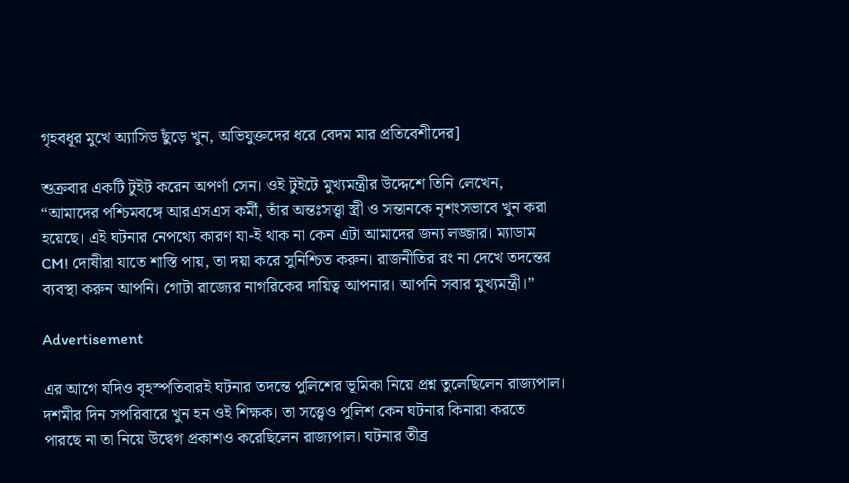গৃহবধূর মুখে অ্যাসিড ছুঁড়ে খুন, অভিযুক্তদের ধরে বেদম মার প্রতিবেশীদের]

শুক্রবার একটি টুইট করেন অপর্ণা সেন। ওই টুইটে মুখ্যমন্ত্রীর উদ্দেশে তিনি লেখেন, “আমাদের পশ্চিমবঙ্গে আরএসএস কর্মী, তাঁর অন্তঃসত্ত্বা স্ত্রী ও সন্তানকে নৃশংসভাবে খুন করা হয়েছে। এই ঘটনার নেপথ্যে কারণ যা-ই থাক না কেন এটা আমাদের জন্য লজ্জার। ম্যাডাম CM! দোষীরা যাতে শাস্তি পায়, তা দয়া করে সুনিশ্চিত করুন। রাজনীতির রং না দেখে তদন্তের ব্যবস্থা করুন আপনি। গোটা রাজ্যের নাগরিকের দায়িত্ব আপনার। আপনি সবার মুখ্যমন্ত্রী।”

Advertisement

এর আগে যদিও বৃহস্পতিবারই ঘটনার তদন্তে পুলিশের ভূমিকা নিয়ে প্রশ্ন তুলেছিলেন রাজ্যপাল। দশমীর দিন সপরিবারে খুন হন ওই শিক্ষক। তা সত্ত্বেও পুলিশ কেন ঘটনার কিনারা করতে পারছে না তা নিয়ে উদ্বেগ প্রকাশও করেছিলেন রাজ্যপাল। ঘটনার তীব্র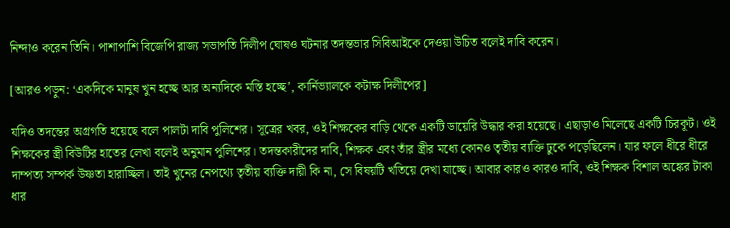নিন্দাও করেন তিনি। পাশাপাশি বিজেপি রাজ্য সভাপতি দিলীপ ঘোষও ঘটনার তদন্তভার সিবিআইকে দেওয়া উচিত বলেই দাবি করেন।

[আরও পড়ুন: ‘একদিকে মানুষ খুন হচ্ছে আর অন্যদিকে মস্তি হচ্ছে’, কার্নিভ্যালকে কটাক্ষ দিলীপের]

যদিও তদন্তের অগ্রগতি হয়েছে বলে পালটা দাবি পুলিশের। সূত্রের খবর, ওই শিক্ষকের বাড়ি থেকে একটি ডায়েরি উদ্ধার করা হয়েছে। এছাড়াও মিলেছে একটি চিরকূট। ওই শিক্ষকের স্ত্রী বিউটির হাতের লেখা বলেই অনুমান পুলিশের। তদন্তকারীদের দাবি, শিক্ষক এবং তাঁর স্ত্রীর মধ্যে কোনও তৃতীয় ব্যক্তি ঢুকে পড়েছিলেন। যার ফলে ধীরে ধীরে দাম্পত্য সম্পর্ক উষ্ণতা হারাচ্ছিল। তাই খুনের নেপথ্যে তৃতীয় ব্যক্তি দায়ী কি না, সে বিষয়টি খতিয়ে দেখা যাচ্ছে। আবার কারও কারও দাবি, ওই শিক্ষক বিশাল অঙ্কের টাকা ধার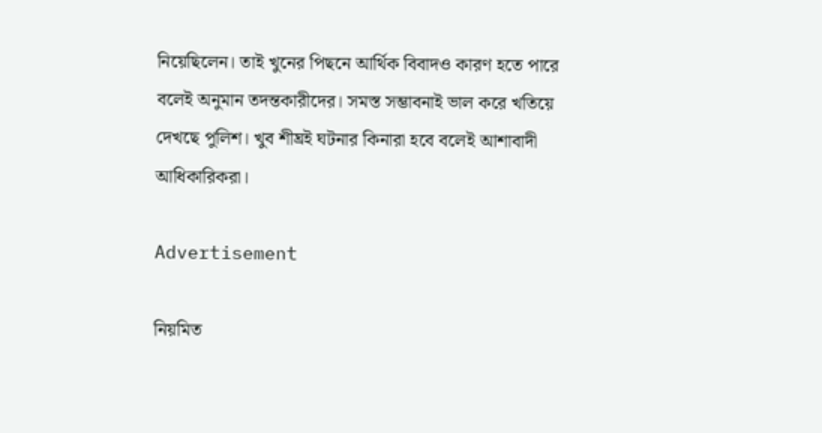নিয়েছিলেন। তাই খুনের পিছনে আর্থিক বিবাদও কারণ হতে পারে বলেই অনুমান তদন্তকারীদের। সমস্ত সম্ভাবনাই ভাল করে খতিয়ে দেখছে পুলিশ। খুব শীঘ্রই ঘটনার কিনারা হবে বলেই আশাবাদী আধিকারিকরা।

Advertisement

নিয়মিত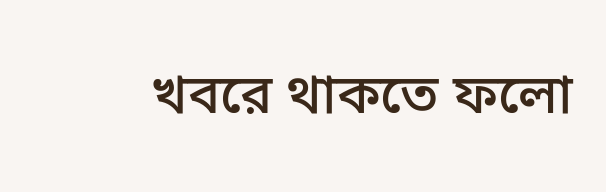খবরে থাকতে ফলো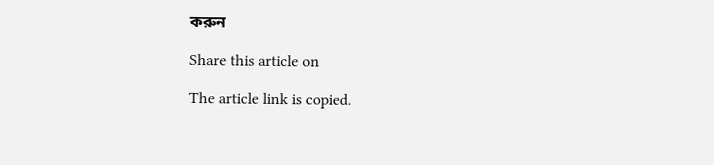করুন

Share this article on

The article link is copied.